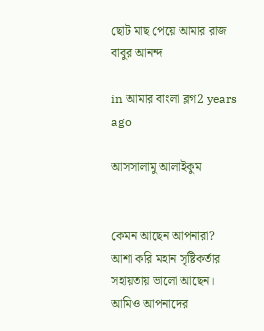ছোট মাছ পেয়ে আমার রাজ বাবুর আনন্দ

in আমার বাংলা ব্লগ2 years ago

আসসালামু আলাইকুম


কেমন আছেন আপনারা? আশা করি মহান সৃষ্টিকর্তার সহায়তায় ভালো আছেন। আমিও আপনাদের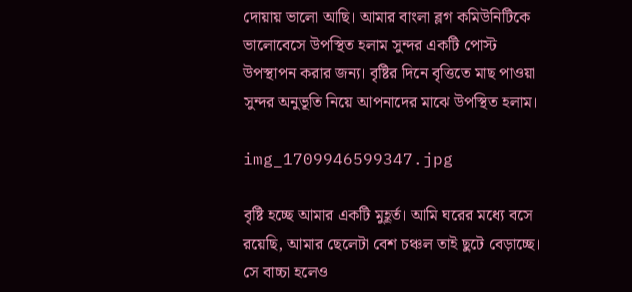দোয়ায় ভালো আছি। আমার বাংলা ব্লগ কমিউনিটিকে ভালোবেসে উপস্থিত হলাম সুন্দর একটি পোস্ট উপস্থাপন করার জন্য। বৃষ্টির দিনে বৃত্তিতে মাছ পাওয়া সুন্দর অনুভূতি নিয়ে আপনাদের মাঝে উপস্থিত হলাম।

img_1709946599347.jpg

বৃষ্টি হচ্ছে আমার একটি মুহূর্ত। আমি ঘরের মধ্যে বসে রয়েছি, আমার ছেলেটা বেশ চঞ্চল তাই ছুটে বেড়াচ্ছে। সে বাচ্চা হলেও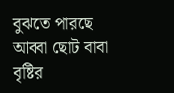বুঝতে পারছে আব্বা ছোট বাবা বৃষ্টির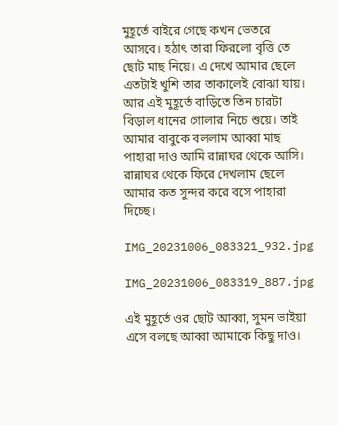মুহূর্তে বাইরে গেছে কখন ভেতরে আসবে। হঠাৎ তারা ফিরলো বৃত্তি তে ছোট মাছ নিয়ে। এ দেখে আমার ছেলে এতটাই খুশি তার তাকালেই বোঝা যায়। আর এই মুহূর্তে বাড়িতে তিন চারটা বিড়াল ধানের গোলার নিচে শুয়ে। তাই আমার বাবুকে বললাম আব্বা মাছ পাহারা দাও আমি রান্নাঘর থেকে আসি। রান্নাঘর থেকে ফিরে দেখলাম ছেলে আমার কত সুন্দর করে বসে পাহারা দিচ্ছে।

IMG_20231006_083321_932.jpg

IMG_20231006_083319_887.jpg

এই মুহূর্তে ওর ছোট আব্বা, সুমন ভাইয়া এসে বলছে আব্বা আমাকে কিছু দাও।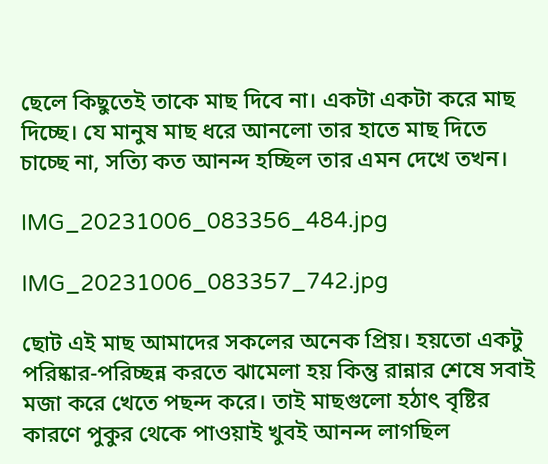ছেলে কিছুতেই তাকে মাছ দিবে না। একটা একটা করে মাছ দিচ্ছে। যে মানুষ মাছ ধরে আনলো তার হাতে মাছ দিতে চাচ্ছে না, সত্যি কত আনন্দ হচ্ছিল তার এমন দেখে তখন।

IMG_20231006_083356_484.jpg

IMG_20231006_083357_742.jpg

ছোট এই মাছ আমাদের সকলের অনেক প্রিয়। হয়তো একটু পরিষ্কার-পরিচ্ছন্ন করতে ঝামেলা হয় কিন্তু রান্নার শেষে সবাই মজা করে খেতে পছন্দ করে। তাই মাছগুলো হঠাৎ বৃষ্টির কারণে পুকুর থেকে পাওয়াই খুবই আনন্দ লাগছিল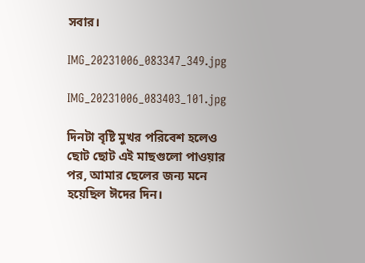সবার।

IMG_20231006_083347_349.jpg

IMG_20231006_083403_101.jpg

দিনটা বৃষ্টি মুখর পরিবেশ হলেও ছোট ছোট এই মাছগুলো পাওয়ার পর, আমার ছেলের জন্য মনে হয়েছিল ঈদের দিন।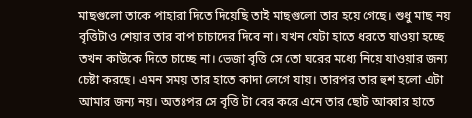মাছগুলো তাকে পাহারা দিতে দিয়েছি তাই মাছগুলো তার হয়ে গেছে। শুধু মাছ নয় বৃত্তিটাও শেয়ার তার বাপ চাচাদের দিবে না। যখন যেটা হাতে ধরতে যাওয়া হচ্ছে তখন কাউকে দিতে চাচ্ছে না। ভেজা বৃত্তি সে তো ঘরের মধ্যে নিয়ে যাওয়ার জন্য চেষ্টা করছে। এমন সময় তার হাতে কাদা লেগে যায়। তারপর তার হুশ হলো এটা আমার জন্য নয়। অতঃপর সে বৃত্তি টা বের করে এনে তার ছোট আব্বার হাতে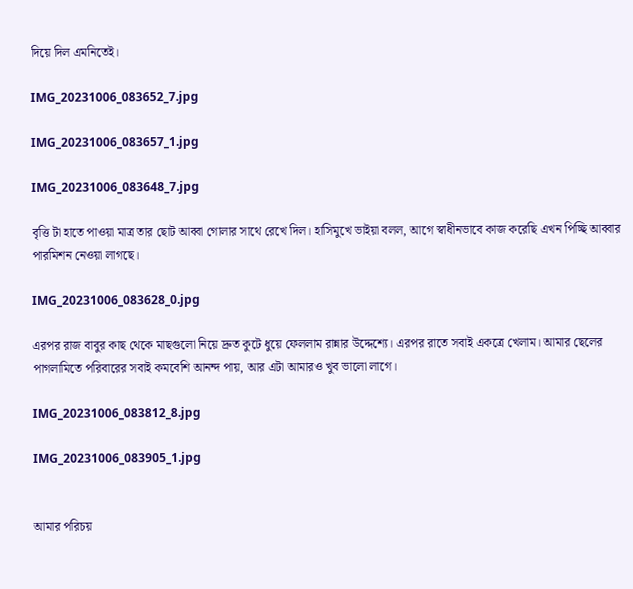দিয়ে দিল এমনিতেই।

IMG_20231006_083652_7.jpg

IMG_20231006_083657_1.jpg

IMG_20231006_083648_7.jpg

বৃত্তি টা হাতে পাওয়া মাত্র তার ছোট আব্বা গোলার সাথে রেখে দিল। হাসিমুখে ভাইয়া বলল, আগে স্বাধীনভাবে কাজ করেছি এখন পিচ্ছি আব্বার পারমিশন নেওয়া লাগছে।

IMG_20231006_083628_0.jpg

এরপর রাজ বাবুর কাছ থেকে মাছগুলো নিয়ে দ্রুত কুটে ধুয়ে ফেললাম রান্নার উদ্দেশ্যে। এরপর রাতে সবাই একত্রে খেলাম। আমার ছেলের পাগলামিতে পরিবারের সবাই কমবেশি আনন্দ পায়, আর এটা আমারও খুব ভালো লাগে।

IMG_20231006_083812_8.jpg

IMG_20231006_083905_1.jpg


আমার পরিচয়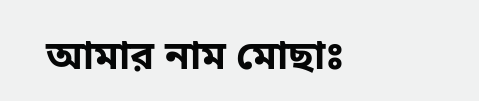আমার নাম মোছাঃ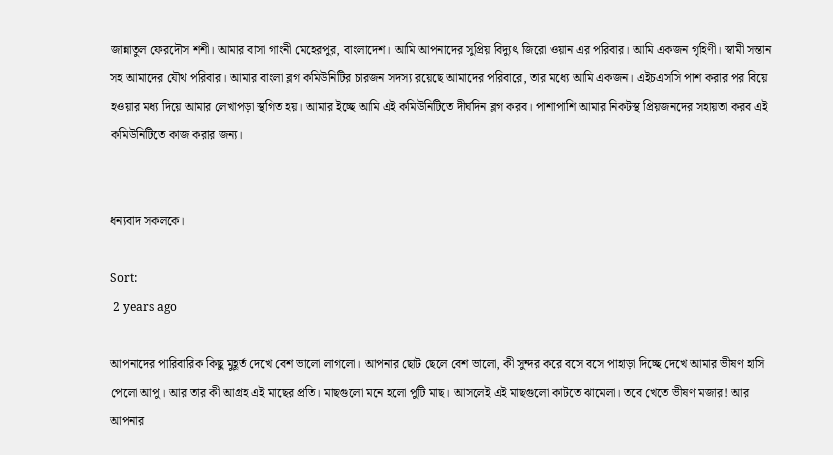জান্নাতুল ফেরদৌস শশী। আমার বাসা গাংনী মেহেরপুর, বাংলাদেশ। আমি আপনাদের সুপ্রিয় বিদ্যুৎ জিরো ওয়ান এর পরিবার। আমি একজন গৃহিণী। স্বামী সন্তান সহ আমাদের যৌথ পরিবার। আমার বাংলা ব্লগ কমিউনিটির চারজন সদস্য রয়েছে আমাদের পরিবারে, তার মধ্যে আমি একজন। এইচএসসি পাশ করার পর বিয়ে হওয়ার মধ্য দিয়ে আমার লেখাপড়া স্থগিত হয়। আমার ইচ্ছে আমি এই কমিউনিটিতে দীর্ঘদিন ব্লগ করব। পাশাপাশি আমার নিকটস্থ প্রিয়জনদের সহায়তা করব এই কমিউনিটিতে কাজ করার জন্য।


ধন্যবাদ সকলকে।

Sort:
 2 years ago

আপনাদের পারিবারিক কিছু মুহূর্ত দেখে বেশ ভালো লাগলো। আপনার ছোট ছেলে বেশ ভালো, কী সুন্দর করে বসে বসে পাহাড়া দিচ্ছে দেখে আমার ভীষণ হাসি পেলো আপু। আর তার কী আগ্রহ এই মাছের প্রতি। মাছগুলো মনে হলো পুটি মাছ। আসলেই এই মাছগুলো কাটতে ঝামেলা। তবে খেতে ভীষণ মজার! আর আপনার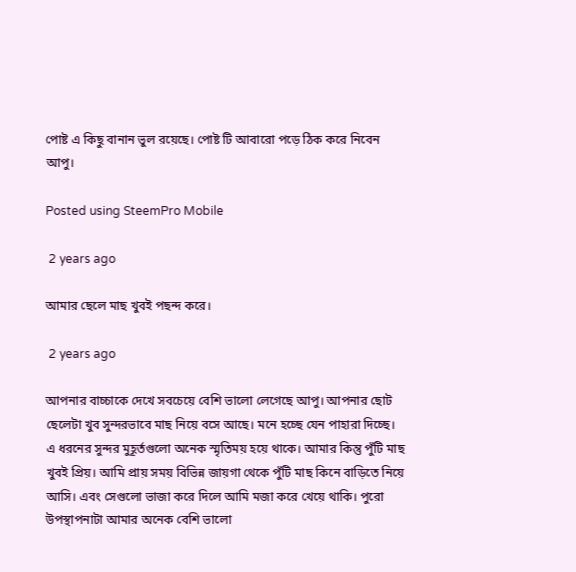পোষ্ট এ কিছু বানান ভুল রয়েছে। পোষ্ট টি আবারো পড়ে ঠিক করে নিবেন আপু।

Posted using SteemPro Mobile

 2 years ago

আমার ছেলে মাছ খুবই পছন্দ করে।

 2 years ago

আপনার বাচ্চাকে দেখে সবচেয়ে বেশি ভালো লেগেছে আপু। আপনার ছোট ছেলেটা খুব সুন্দরভাবে মাছ নিয়ে বসে আছে। মনে হচ্ছে যেন পাহারা দিচ্ছে। এ ধরনের সুন্দর মুহূর্তগুলো অনেক স্মৃতিময় হয়ে থাকে। আমার কিন্তু পুঁটি মাছ খুবই প্রিয়। আমি প্রায় সময় বিভিন্ন জায়গা থেকে পুঁটি মাছ কিনে বাড়িতে নিয়ে আসি। এবং সেগুলো ভাজা করে দিলে আমি মজা করে খেয়ে থাকি। পুরো উপস্থাপনাটা আমার অনেক বেশি ভালো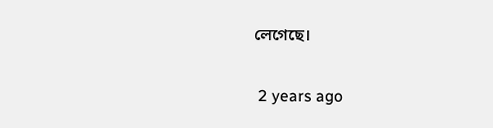লেগেছে।

 2 years ago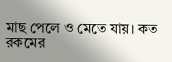মাছ পেলে ও মেতে যায়‌। কত রকমের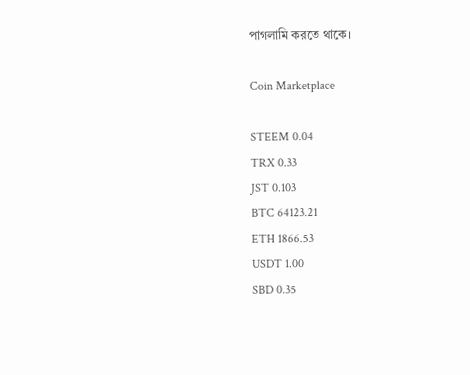পাগলামি করতে থাকে।

Coin Marketplace

STEEM 0.04
TRX 0.33
JST 0.103
BTC 64123.21
ETH 1866.53
USDT 1.00
SBD 0.35